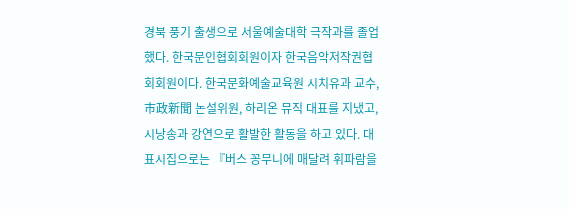경북 풍기 출생으로 서울예술대학 극작과를 졸업했다. 한국문인협회회원이자 한국음악저작권협회회원이다. 한국문화예술교육원 시치유과 교수, 市政新聞 논설위원, 하리온 뮤직 대표를 지냈고, 시낭송과 강연으로 활발한 활동을 하고 있다. 대표시집으로는 『버스 꽁무니에 매달려 휘파람을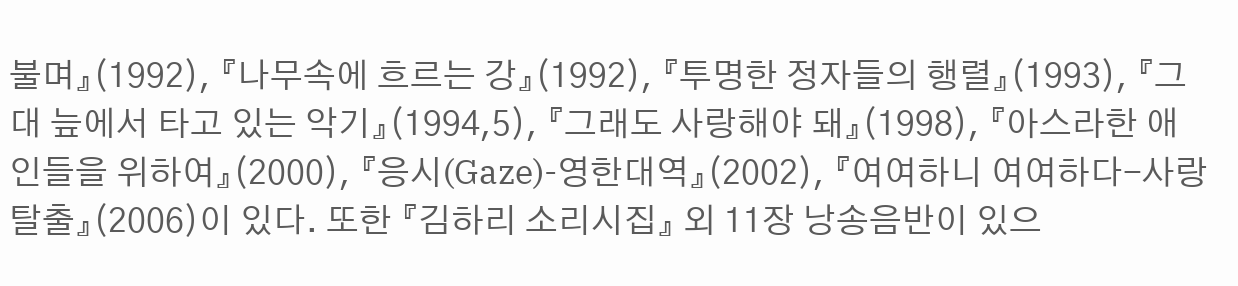불며』(1992), 『나무속에 흐르는 강』(1992), 『투명한 정자들의 행렬』(1993), 『그대 늪에서 타고 있는 악기』(1994,5), 『그래도 사랑해야 돼』(1998), 『아스라한 애인들을 위하여』(2000), 『응시(Gaze)-영한대역』(2002), 『여여하니 여여하다-사랑탈출』(2006)이 있다. 또한 『김하리 소리시집』 외 11장 낭송음반이 있으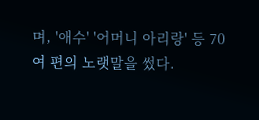며, '애수' '어머니 아리랑' 등 70여 편의 노랫말을 썼다.